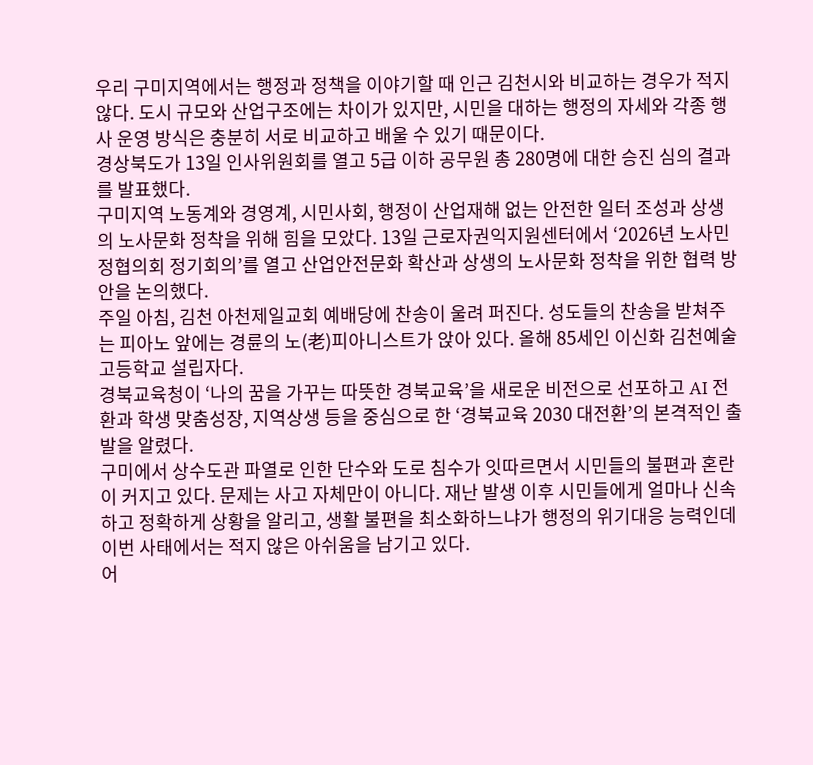우리 구미지역에서는 행정과 정책을 이야기할 때 인근 김천시와 비교하는 경우가 적지 않다. 도시 규모와 산업구조에는 차이가 있지만, 시민을 대하는 행정의 자세와 각종 행사 운영 방식은 충분히 서로 비교하고 배울 수 있기 때문이다.
경상북도가 13일 인사위원회를 열고 5급 이하 공무원 총 280명에 대한 승진 심의 결과를 발표했다.
구미지역 노동계와 경영계, 시민사회, 행정이 산업재해 없는 안전한 일터 조성과 상생의 노사문화 정착을 위해 힘을 모았다. 13일 근로자권익지원센터에서 ‘2026년 노사민정협의회 정기회의’를 열고 산업안전문화 확산과 상생의 노사문화 정착을 위한 협력 방안을 논의했다.
주일 아침, 김천 아천제일교회 예배당에 찬송이 울려 퍼진다. 성도들의 찬송을 받쳐주는 피아노 앞에는 경륜의 노(老)피아니스트가 앉아 있다. 올해 85세인 이신화 김천예술고등학교 설립자다.
경북교육청이 ‘나의 꿈을 가꾸는 따뜻한 경북교육’을 새로운 비전으로 선포하고 AI 전환과 학생 맞춤성장, 지역상생 등을 중심으로 한 ‘경북교육 2030 대전환’의 본격적인 출발을 알렸다.
구미에서 상수도관 파열로 인한 단수와 도로 침수가 잇따르면서 시민들의 불편과 혼란이 커지고 있다. 문제는 사고 자체만이 아니다. 재난 발생 이후 시민들에게 얼마나 신속하고 정확하게 상황을 알리고, 생활 불편을 최소화하느냐가 행정의 위기대응 능력인데 이번 사태에서는 적지 않은 아쉬움을 남기고 있다.
어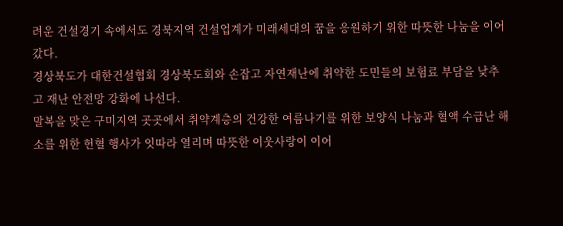려운 건설경기 속에서도 경북지역 건설업계가 미래세대의 꿈을 응원하기 위한 따뜻한 나눔을 이어갔다.
경상북도가 대한건설협회 경상북도회와 손잡고 자연재난에 취약한 도민들의 보험료 부담을 낮추고 재난 안전망 강화에 나선다.
말복을 맞은 구미지역 곳곳에서 취약계층의 건강한 여름나기를 위한 보양식 나눔과 혈액 수급난 해소를 위한 헌혈 행사가 잇따라 열리며 따뜻한 이웃사랑이 이어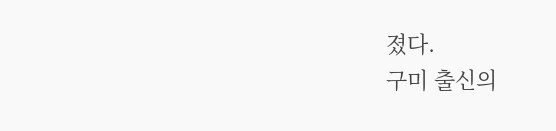졌다.
구미 출신의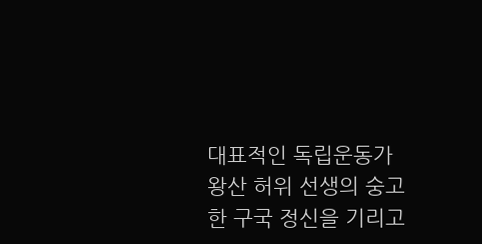대표적인 독립운동가 왕산 허위 선생의 숭고한 구국 정신을 기리고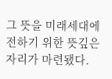그 뜻을 미래세대에 전하기 위한 뜻깊은 자리가 마련됐다.